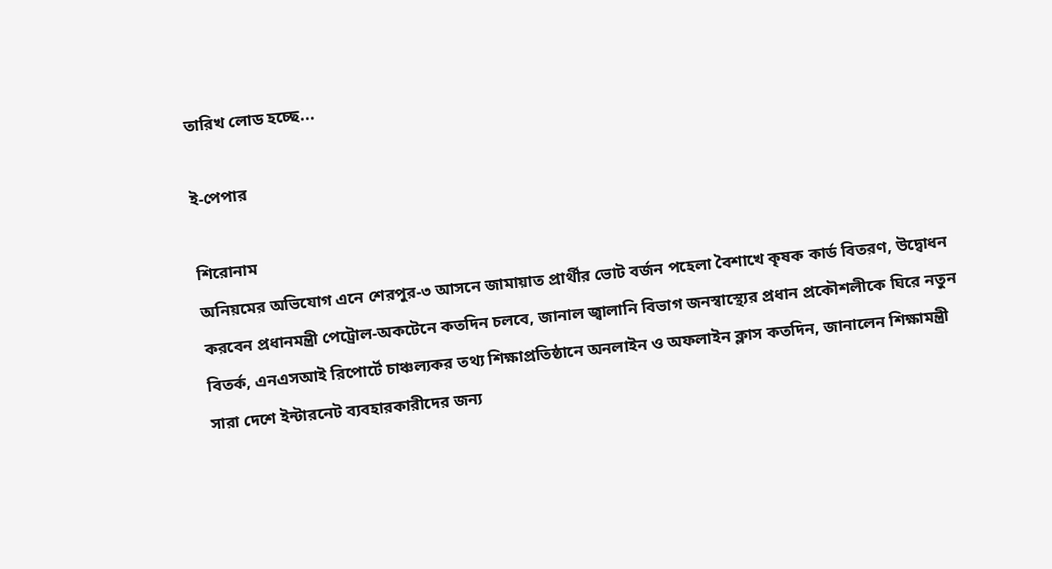তারিখ লোড হচ্ছে...

ই-পেপার

শিরোনাম
অনিয়মের অভিযোগ এনে শেরপুর-৩ আসনে জামায়াত প্রার্থীর ভোট বর্জন পহেলা বৈশাখে কৃষক কার্ড বিতরণ, উদ্বোধন করবেন প্রধানমন্ত্রী পেট্রোল-অকটেনে কতদিন চলবে, জানাল জ্বালানি বিভাগ জনস্বাস্থ্যের প্রধান প্রকৌশলীকে ঘিরে নতুন বিতর্ক, এনএসআই রিপোর্টে চাঞ্চল্যকর তথ্য শিক্ষাপ্রতিষ্ঠানে অনলাইন ও অফলাইন ক্লাস কতদিন, জানালেন শিক্ষামন্ত্রী সারা দেশে ইন্টারনেট ব্যবহারকারীদের জন্য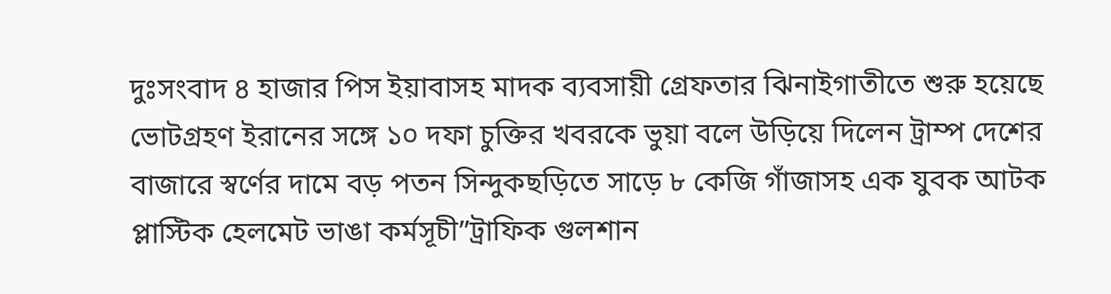দুঃসংবাদ ৪ হাজার পিস ইয়াবাসহ মাদক ব্যবসায়ী গ্রেফতার ঝিনাইগাতীতে শুরু হয়েছে ভোটগ্রহণ ইরানের সঙ্গে ১০ দফা চুক্তির খবরকে ভুয়া বলে উড়িয়ে দিলেন ট্রাম্প দেশের বাজারে স্বর্ণের দামে বড় পতন সিন্দুকছড়িতে সাড়ে ৮ কেজি গাঁজাসহ এক যুবক আটক প্লাস্টিক হেলমেট ভাঙা কর্মসূচী”ট্রাফিক গুলশান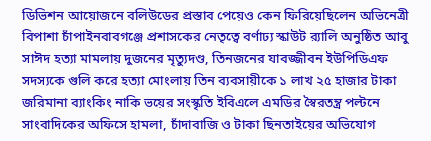ডিভিশন আয়োজনে বলিউডের প্রস্তাব পেয়েও কেন ফিরিয়েছিলেন অভিনেত্রী বিপাশা চাঁপাইনবাবগঞ্জে প্রশাসকের নেতৃত্বে বর্ণাঢ্য স্কাউট র‍্যালি অনুষ্ঠিত আবু সাঈদ হত্যা মামলায় দুজনের মৃত্যুদণ্ড, তিনজনের যাবজ্জীবন ইউপিডিএফ সদস্যকে গুলি করে হত্যা মোংলায় তিন ব্যবসায়ীকে ১ লাখ ২৫ হাজার টাকা জরিমানা ব্যাংকিং নাকি ভয়ের সংস্কৃতি ইবিএলে এমডির স্বৈরতন্ত্র পল্টনে সাংবাদিকের অফিসে হামলা, চাঁদাবাজি ও টাকা ছিনতাইয়ের অভিযোগ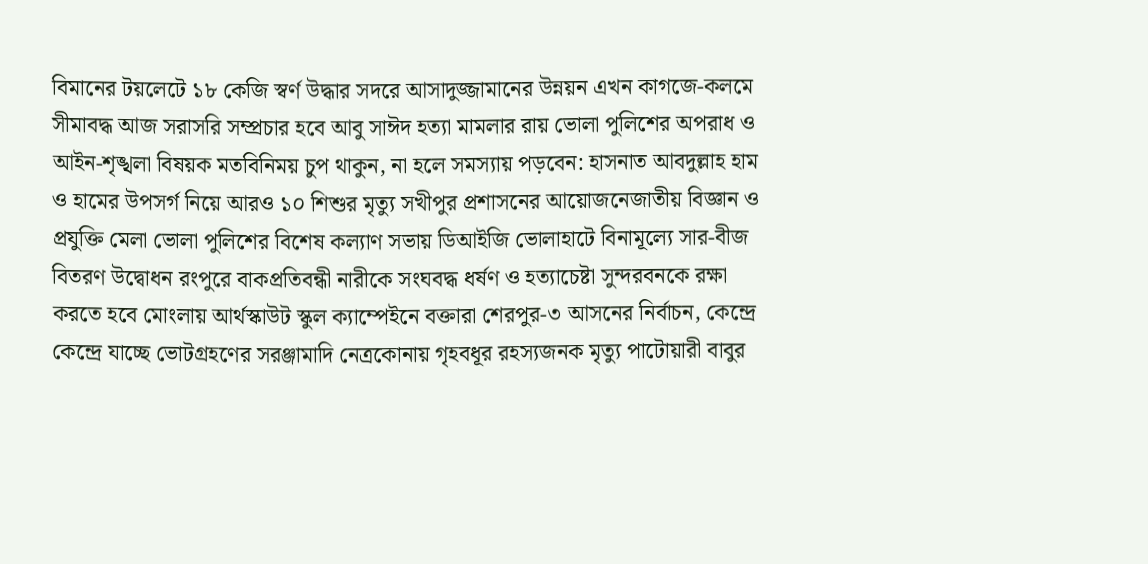বিমানের টয়লেটে ১৮ কেজি স্বর্ণ উদ্ধার সদরে আসাদুজ্জামানের উন্নয়ন এখন কাগজে-কলমে সীমাবদ্ধ আজ সরাসরি সম্প্রচার হবে আবু সাঈদ হত্যা মামলার রায় ভোলা পুলিশের অপরাধ ও আইন-শৃঙ্খলা বিষয়ক মতবিনিময় চুপ থাকুন, না হলে সমস্যায় পড়বেন: হাসনাত আবদুল্লাহ হাম ও হামের উপসর্গ নিয়ে আরও ১০ শিশুর মৃত্যু সখীপুর প্রশাসনের আয়োজনেজাতীয় বিজ্ঞান ও প্রযুক্তি মেলা ভোলা পুলিশের বিশেষ কল্যাণ সভায় ডিআইজি ভোলাহাটে বিনামূল্যে সার-বীজ বিতরণ উদ্বোধন রংপুরে বাকপ্রতিবন্ধী নারীকে সংঘবদ্ধ ধর্ষণ ও হত্যাচেষ্টা সুন্দরবনকে রক্ষা করতে হবে মোংলায় আর্থস্কাউট স্কুল ক্যাম্পেইনে বক্তারা শেরপুর-৩ আসনের নির্বাচন, কেন্দ্রে কেন্দ্রে যাচ্ছে ভোটগ্রহণের সরঞ্জামাদি নেত্রকোনায় গৃহবধূর রহস্যজনক মৃত্যু পাটোয়ারী বাবুর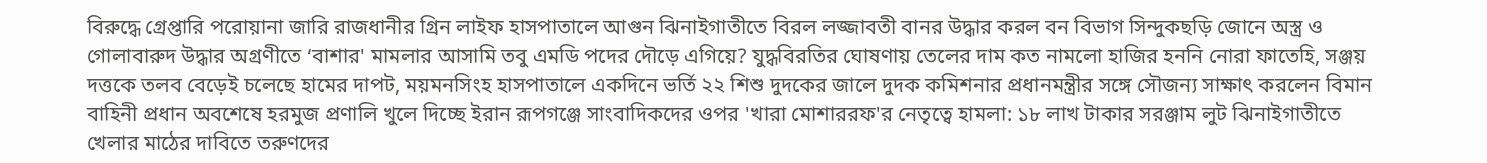বিরুদ্ধে গ্রেপ্তারি পরোয়ানা জারি রাজধানীর গ্রিন লাইফ হাসপাতালে আগুন ঝিনাইগাতীতে বিরল লজ্জাবতী বানর উদ্ধার করল বন বিভাগ সিন্দুকছড়ি জোনে অস্ত্র ও গোলাবারুদ উদ্ধার অগ্রণীতে ‘বাশার' মামলার আসামি তবু এমডি পদের দৌড়ে এগিয়ে? যুদ্ধবিরতির ঘোষণায় তেলের দাম কত নামলো হাজির হননি নোরা ফাতেহি, সঞ্জয় দত্তকে তলব বেড়েই চলেছে হামের দাপট, ময়মনসিংহ হাসপাতালে একদিনে ভর্তি ২২ শিশু দুদকের জালে দুদক কমিশনার প্রধানমন্ত্রীর সঙ্গে সৌজন্য সাক্ষাৎ করলেন বিমান বাহিনী প্রধান অবশেষে হরমুজ প্রণালি খুলে দিচ্ছে ইরান রূপগঞ্জে সাংবাদিকদের ওপর 'খারা মোশাররফ'র নেতৃত্বে হামলা: ১৮ লাখ টাকার সরঞ্জাম লুট ঝিনাইগাতীতে খেলার মাঠের দাবিতে তরুণদের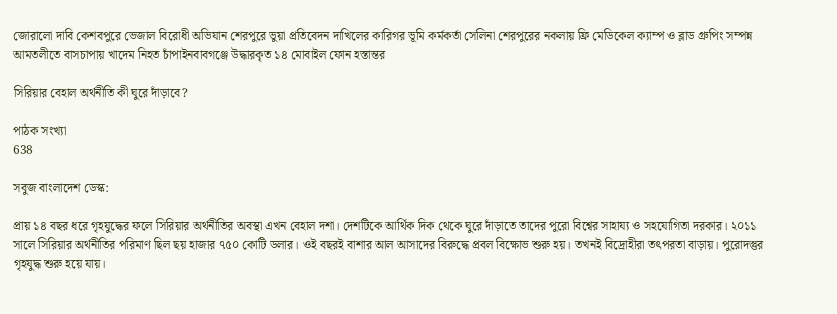জোরালো দাবি কেশবপুরে ভেজাল বিরোধী অভিযান শেরপুরে ভুয়া প্রতিবেদন দাখিলের কারিগর ভূমি কর্মকর্তা সেলিনা শেরপুরের নকলায় ফ্রি মেডিকেল ক্যাম্প ও ব্লাড গ্রুপিং সম্পন্ন আমতলীতে বাসচাপায় খাদেম নিহত চাঁপাইনবাবগঞ্জে উদ্ধারকৃত ১৪ মোবাইল ফোন হস্তান্তর

সিরিয়ার বেহাল অর্থনীতি কী ঘুরে দাঁড়াবে?

পাঠক সংখ্যা
638

সবুজ বাংলাদেশ ডেস্ক:

প্রায় ১৪ বছর ধরে গৃহযুদ্ধের ফলে সিরিয়ার অর্থনীতির অবস্থা এখন বেহাল দশা। দেশটিকে আর্থিক দিক থেকে ঘুরে দাঁড়াতে তাদের পুরো বিশ্বের সাহায্য ও সহযোগিতা দরকার। ২০১১ সালে সিরিয়ার অর্থনীতির পরিমাণ ছিল ছয় হাজার ৭৫০ কোটি ডলার। ওই বছরই বাশার আল আসাদের বিরুদ্ধে প্রবল বিক্ষোভ শুরু হয়। তখনই বিদ্রোহীরা তৎপরতা বাড়ায়। পুরোদস্তুর গৃহযুদ্ধ শুরু হয়ে যায়।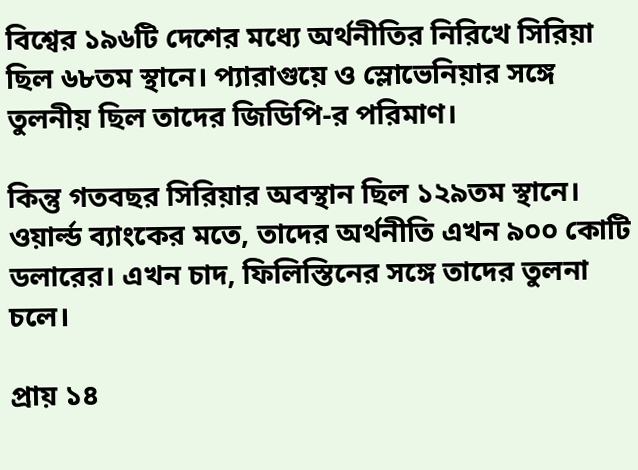বিশ্বের ১৯৬টি দেশের মধ্যে অর্থনীতির নিরিখে সিরিয়া ছিল ৬৮তম স্থানে। প্যারাগুয়ে ও স্লোভেনিয়ার সঙ্গে তুলনীয় ছিল তাদের জিডিপি-র পরিমাণ।

কিন্তু গতবছর সিরিয়ার অবস্থান ছিল ১২৯তম স্থানে। ওয়ার্ল্ড ব্যাংকের মতে, তাদের অর্থনীতি এখন ৯০০ কোটি ডলারের। এখন চাদ, ফিলিস্তিনের সঙ্গে তাদের তুলনা চলে।

প্রায় ১৪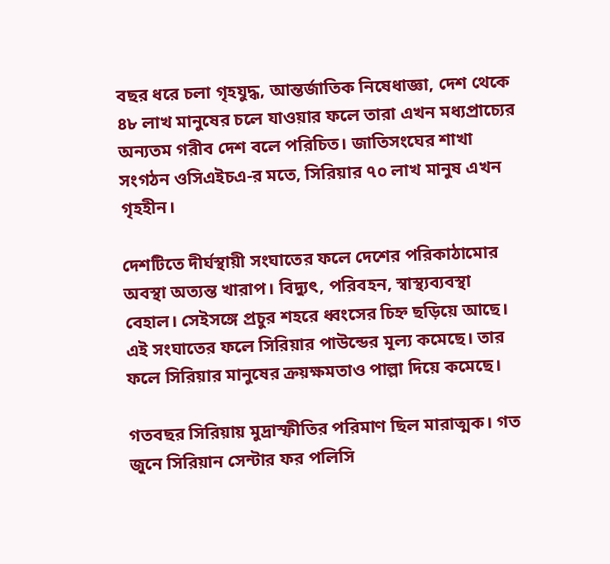বছর ধরে চলা গৃহযুদ্ধ, আন্তর্জাতিক নিষেধাজ্ঞা, দেশ থেকে ৪৮ লাখ মানুষের চলে যাওয়ার ফলে তারা এখন মধ্যপ্রাচ্যের অন্যতম গরীব দেশ বলে পরিচিত। জাতিসংঘের শাখা সংগঠন ওসিএইচএ-র মতে, সিরিয়ার ৭০ লাখ মানুষ এখন গৃহহীন।

দেশটিতে দীর্ঘস্থায়ী সংঘাতের ফলে দেশের পরিকাঠামোর অবস্থা অত্যন্ত খারাপ। বিদ্যুৎ, পরিবহন, স্বাস্থ্যব্যবস্থা বেহাল। সেইসঙ্গে প্রচুর শহরে ধ্বংসের চিহ্ন ছড়িয়ে আছে। এই সংঘাতের ফলে সিরিয়ার পাউন্ডের মূল্য কমেছে। তার ফলে সিরিয়ার মানুষের ক্রয়ক্ষমতাও পাল্লা দিয়ে কমেছে।

গতবছর সিরিয়ায় মুদ্রাস্ফীতির পরিমাণ ছিল মারাত্মক। গত জুনে সিরিয়ান সেন্টার ফর পলিসি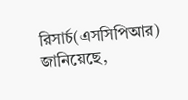রিসার্চ(এসসিপিআর) জানিয়েছে,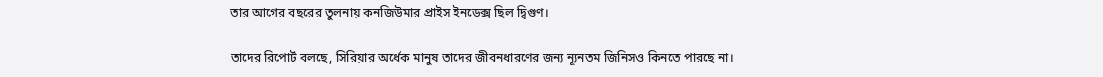তার আগের বছরের তুলনায় কনজিউমার প্রাইস ইনডেক্স ছিল দ্বিগুণ।

তাদের রিপোর্ট বলছে, সিরিয়ার অর্ধেক মানুষ তাদের জীবনধারণের জন্য ন্যূনতম জিনিসও কিনতে পারছে না।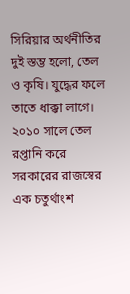সিরিয়ার অর্থনীতির দুই স্তম্ভ হলো, তেল ও কৃষি। যুদ্ধের ফলে তাতে ধাক্কা লাগে। ২০১০ সালে তেল রপ্তানি করে সরকারের রাজস্বের এক চতুর্থাংশ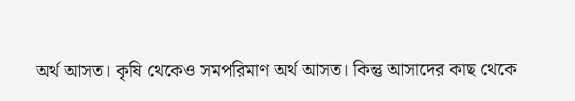অর্থ আসত। কৃষি থেকেও সমপরিমাণ অর্থ আসত। কিন্তু আসাদের কাছ থেকে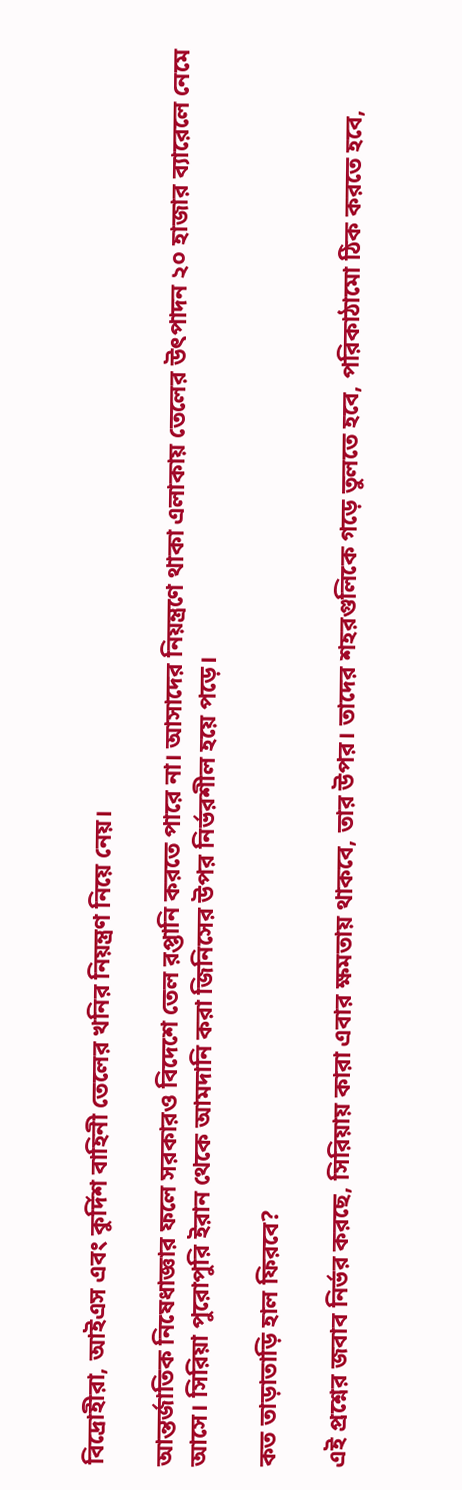বিদ্রোহীরা, আইএস এবং কুর্দিশ বাহিনী তেলের খনির নিয়ন্ত্রণ নিয়ে নেয়।

আন্তর্জাতিক নিষেধাজ্ঞার ফলে সরকারও বিদেশে তেল রপ্তানি করতে পারে না। আসাদের নিয়ন্ত্রণে থাকা এলাকায় তেলের উৎপাদন ২০ হাজার ব্যারেলে নেমে আসে। সিরিয়া পুরোপুরি ইরান থেকে আমদানি করা জিনিসের উপর নির্ভরশীল হয়ে পড়ে।

কত তাড়াতাড়ি হাল ফিরবে?

এই প্রশ্নের জবাব নির্ভর করছে, সিরিয়ায় কারা এবার ক্ষমতায় থাকবে, তার উপর। তাদের শহরগুলিকে গড়ে তুলতে হবে, পরিকাঠামো ঠিক করতে হবে,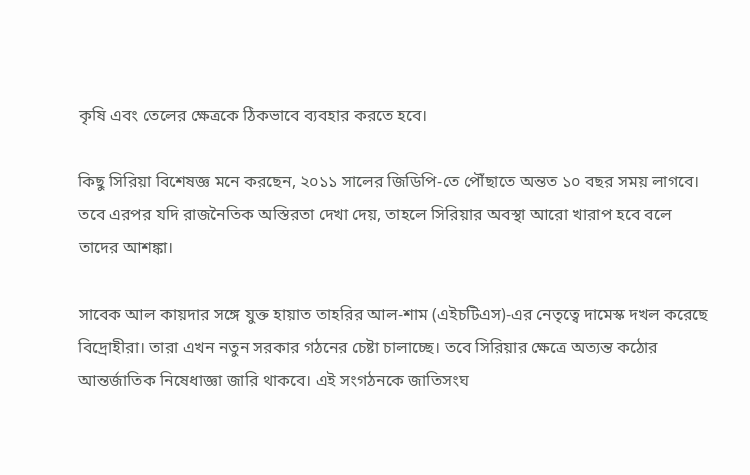কৃষি এবং তেলের ক্ষেত্রকে ঠিকভাবে ব্যবহার করতে হবে।

কিছু সিরিয়া বিশেষজ্ঞ মনে করছেন, ২০১১ সালের জিডিপি-তে পৌঁছাতে অন্তত ১০ বছর সময় লাগবে। তবে এরপর যদি রাজনৈতিক অস্তিরতা দেখা দেয়, তাহলে সিরিয়ার অবস্থা আরো খারাপ হবে বলে তাদের আশঙ্কা।

সাবেক আল কায়দার সঙ্গে যুক্ত হায়াত তাহরির আল-শাম (এইচটিএস)-এর নেতৃত্বে দামেস্ক দখল করেছে বিদ্রোহীরা। তারা এখন নতুন সরকার গঠনের চেষ্টা চালাচ্ছে। তবে সিরিয়ার ক্ষেত্রে অত্যন্ত কঠোর আন্তর্জাতিক নিষেধাজ্ঞা জারি থাকবে। এই সংগঠনকে জাতিসংঘ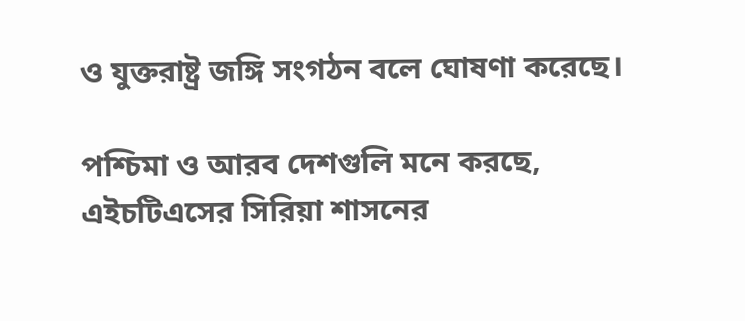ও যুক্তরাষ্ট্র জঙ্গি সংগঠন বলে ঘোষণা করেছে।

পশ্চিমা ও আরব দেশগুলি মনে করছে, এইচটিএসের সিরিয়া শাসনের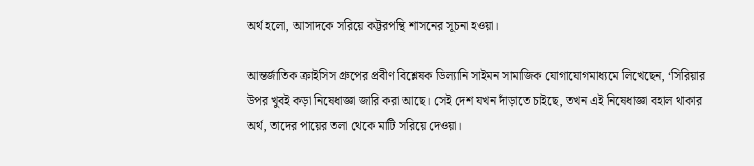অর্থ হলো, আসাদকে সরিয়ে কট্টরপন্থি শাসনের সূচনা হওয়া।

আন্তর্জাতিক ক্রাইসিস গ্রুপের প্রবীণ বিশ্লেষক ডিল্যানি সাইমন সামাজিক যোগাযোগমাধ্যমে লিখেছেন, ‘সিরিয়ার উপর খুবই কড়া নিষেধাজ্ঞা জারি করা আছে। সেই দেশ যখন দাঁড়াতে চাইছে, তখন এই নিষেধাজ্ঞা বহাল থাকার অর্থ, তাদের পায়ের তলা থেকে মাটি সরিয়ে দেওয়া।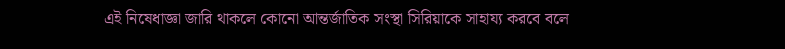এই নিষেধাজ্ঞা জারি থাকলে কোনো আন্তর্জাতিক সংস্থা সিরিয়াকে সাহায্য করবে বলে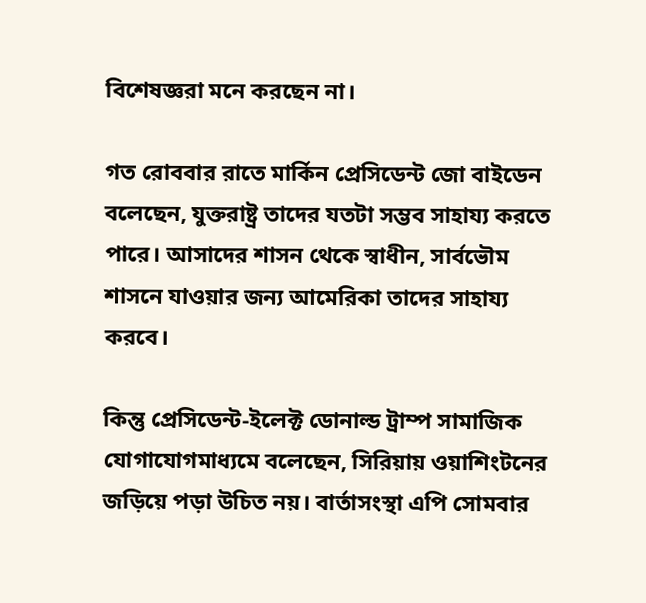বিশেষজ্ঞরা মনে করছেন না।

গত রোববার রাতে মার্কিন প্রেসিডেন্ট জো বাইডেন বলেছেন, যুক্তরাষ্ট্র তাদের যতটা সম্ভব সাহায্য করতে পারে। আসাদের শাসন থেকে স্বাধীন, সার্বভৌম শাসনে যাওয়ার জন্য আমেরিকা তাদের সাহায্য করবে।

কিন্তু প্রেসিডেন্ট-ইলেক্ট ডোনাল্ড ট্রাম্প সামাজিক যোগাযোগমাধ্যমে বলেছেন, সিরিয়ায় ওয়াশিংটনের জড়িয়ে পড়া উচিত নয়। বার্তাসংস্থা এপি সোমবার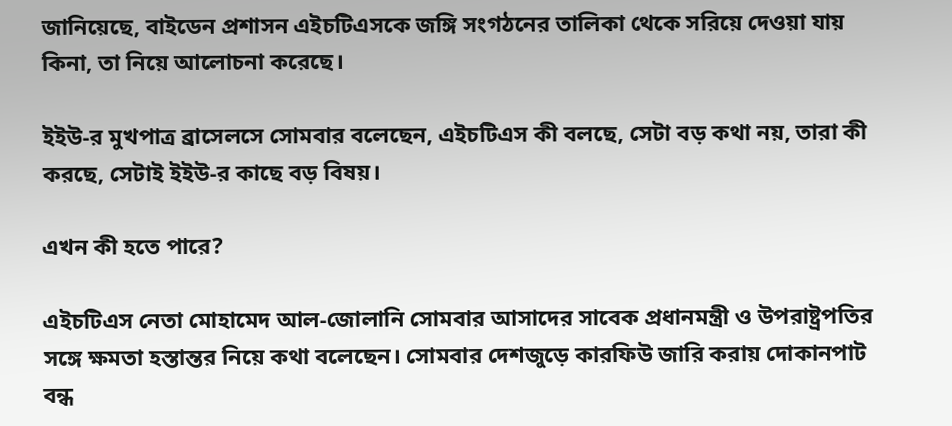জানিয়েছে, বাইডেন প্রশাসন এইচটিএসকে জঙ্গি সংগঠনের তালিকা থেকে সরিয়ে দেওয়া যায় কিনা, তা নিয়ে আলোচনা করেছে।

ইইউ-র মুখপাত্র ব্রাসেলসে সোমবার বলেছেন, এইচটিএস কী বলছে, সেটা বড় কথা নয়, তারা কী করছে, সেটাই ইইউ-র কাছে বড় বিষয়।

এখন কী হতে পারে?

এইচটিএস নেতা মোহামেদ আল-জোলানি সোমবার আসাদের সাবেক প্রধানমন্ত্রী ও উপরাষ্ট্রপতির সঙ্গে ক্ষমতা হস্তান্তর নিয়ে কথা বলেছেন। সোমবার দেশজুড়ে কারফিউ জারি করায় দোকানপাট বন্ধ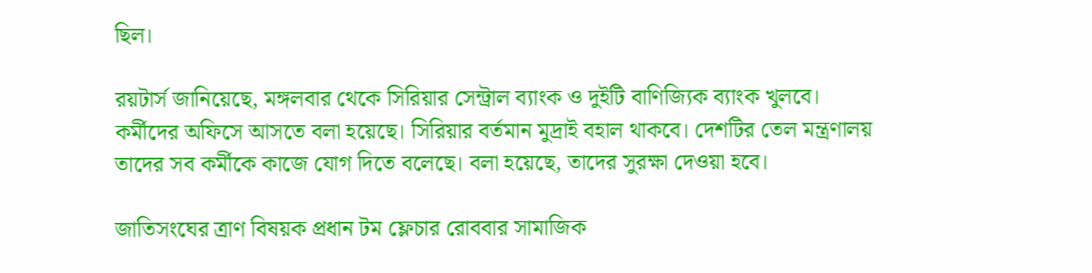ছিল।

রয়টার্স জানিয়েছে, মঙ্গলবার থেকে সিরিয়ার সেন্ট্রাল ব্যাংক ও দুইটি বাণিজ্যিক ব্যাংক খুলবে। কর্মীদের অফিসে আসতে বলা হয়েছে। সিরিয়ার বর্তমান মুদ্রাই বহাল থাকবে। দেশটির তেল মন্ত্রণালয় তাদের সব কর্মীকে কাজে যোগ দিতে বলেছে। বলা হয়েছে, তাদের সুরক্ষা দেওয়া হবে।

জাতিসংঘের ত্রাণ বিষয়ক প্রধান টম ফ্লেচার রোববার সামাজিক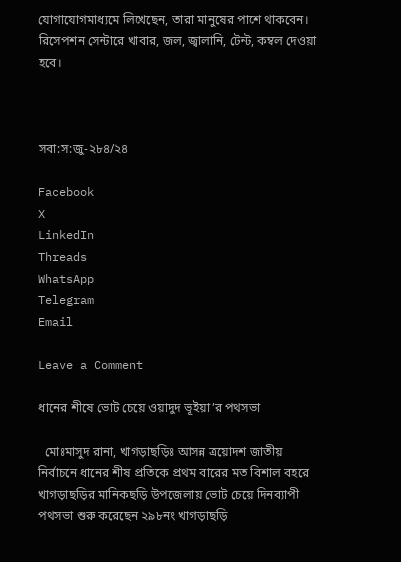যোগাযোগমাধ্যমে লিখেছেন, তারা মানুষের পাশে থাকবেন। রিসেপশন সেন্টারে খাবার, জল, জ্বালানি, টেন্ট, কম্বল দেওয়া হবে।



সবা:স:জু-২৮৪/২৪

Facebook
X
LinkedIn
Threads
WhatsApp
Telegram
Email

Leave a Comment

ধানের শীষে ভোট চেয়ে ওয়াদুদ ভূইয়া’র পথসভা

  মোঃমাসুদ রানা, খাগড়াছড়িঃ আসন্ন ত্রয়োদশ জাতীয় নির্বাচনে ধানের শীষ প্রতিকে প্রথম বারের মত বিশাল বহরে খাগড়াছড়ির মানিকছড়ি উপজেলায় ভোট চেয়ে দিনব্যাপী পথসভা শুরু করেছেন ২৯৮নং খাগড়াছড়ি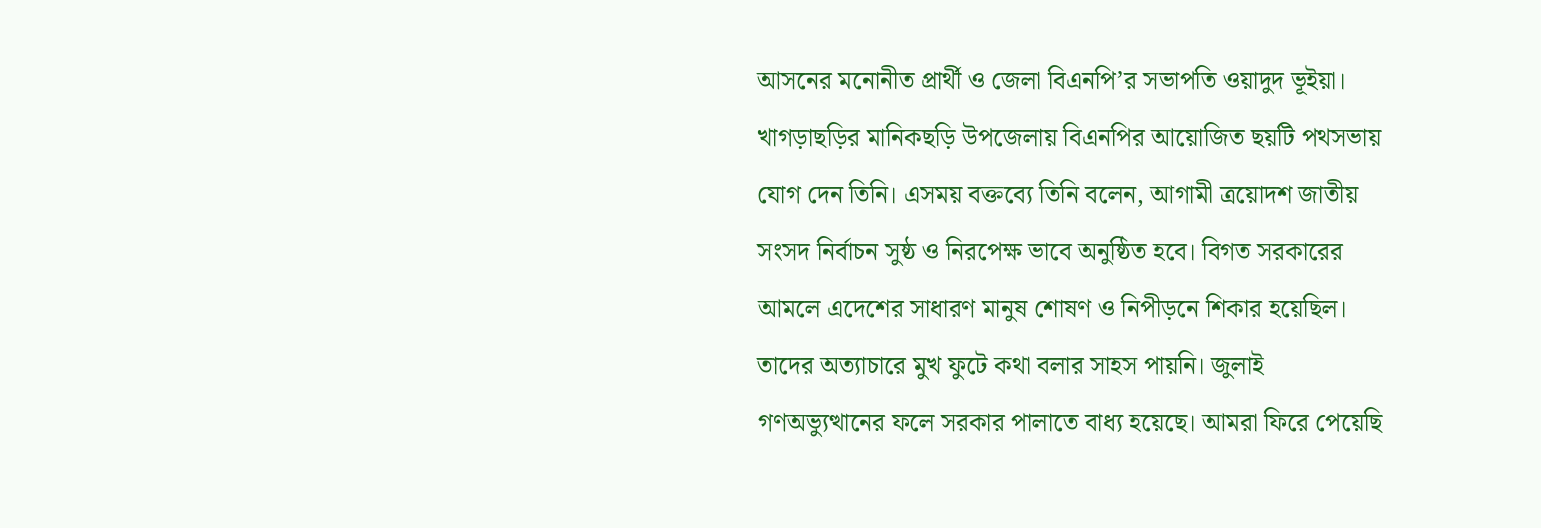আসনের মনোনীত প্রার্থী ও জেলা বিএনপি’র সভাপতি ওয়াদুদ ভূইয়া। খাগড়াছড়ির মানিকছড়ি উপজেলায় বিএনপির আয়োজিত ছয়টি পথসভায় যোগ দেন তিনি। এসময় বক্তব্যে তিনি বলেন, আগামী ত্রয়োদশ জাতীয় সংসদ নির্বাচন সুষ্ঠ ও নিরপেক্ষ ভাবে অনুষ্ঠিত হবে। বিগত সরকারের আমলে এদেশের সাধারণ মানুষ শোষণ ও নিপীড়নে শিকার হয়েছিল। তাদের অত্যাচারে মুখ ফুটে কথা বলার সাহস পায়নি। জুলাই গণঅভ্যুত্থানের ফলে সরকার পালাতে বাধ্য হয়েছে। আমরা ফিরে পেয়েছি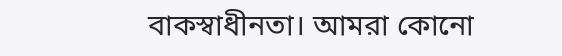বাকস্বাধীনতা। আমরা কোনো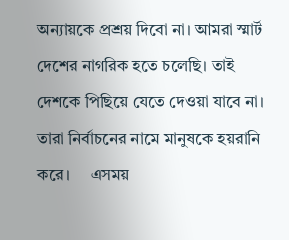অন্যায়কে প্রশ্রয় দিবো না। আমরা স্মার্ট দেশের নাগরিক হতে চলেছি। তাই দেশকে পিছিয়ে যেতে দেওয়া যাবে না। তারা নির্বাচনের নামে মানুষকে হয়রানি করে।     এসময়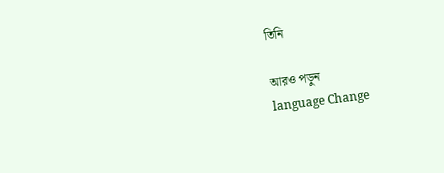তিনি

আরও পড়ুন
language Change